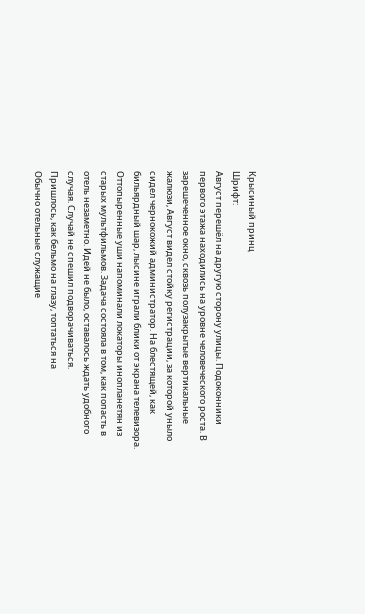Крысиный принц
Шрифт:
Август перешёл на другую сторону улицы. Подоконники первого этажа находились на уровне человеческого роста. В зарешеченное окно, сквозь полузакрытые вертикальные жалюзи, Август видел стойку регистрации, за которой уныло сидел чернокожий администратор. На блестящей, как бильярдный шар, лысине играли блики от экрана телевизора. Оттопыренные уши напоминали локаторы инопланетян из старых мультфильмов. Задача состояла в том, как попасть в отель незаметно. Идей не было, оставалось ждать удобного случая. Случай не спешил подворачиваться.
Пришлось, как бельмо на глазу, топтаться на
Обычно отельные служащие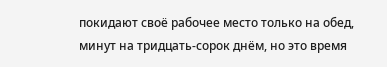покидают своё рабочее место только на обед, минут на тридцать-сорок днём, но это время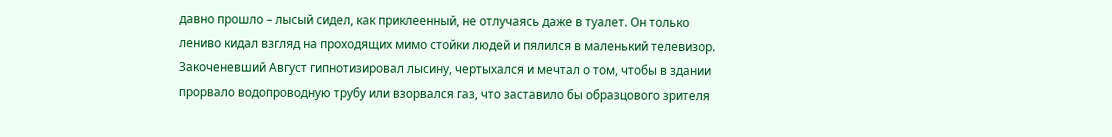давно прошло – лысый сидел, как приклеенный, не отлучаясь даже в туалет. Он только лениво кидал взгляд на проходящих мимо стойки людей и пялился в маленький телевизор.
Закоченевший Август гипнотизировал лысину, чертыхался и мечтал о том, чтобы в здании прорвало водопроводную трубу или взорвался газ, что заставило бы образцового зрителя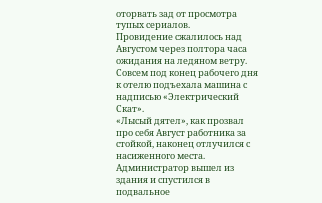оторвать зад от просмотра тупых сериалов.
Провидение сжалилось над Августом через полтора часа ожидания на ледяном ветру. Совсем под конец рабочего дня к отелю подъехала машина с надписью «Электрический Скат».
«Лысый дятел», как прозвал про себя Август работника за стойкой, наконец отлучился с насиженного места. Администратор вышел из здания и спустился в подвальное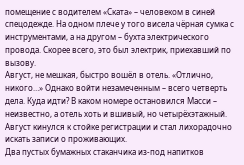помещение с водителем «Ската» – человеком в синей спецодежде. На одном плече у того висела чёрная сумка с инструментами, а на другом – бухта электрического провода. Скорее всего, это был электрик, приехавший по вызову.
Август, не мешкая, быстро вошёл в отель. «Отлично, никого…» Однако войти незамеченным – всего четверть дела. Куда идти? В каком номере остановился Масси – неизвестно, а отель хоть и вшивый, но четырёхэтажный. Август кинулся к стойке регистрации и стал лихорадочно искать записи о проживающих.
Два пустых бумажных стаканчика из-под напитков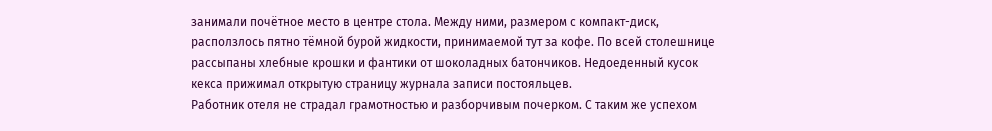занимали почётное место в центре стола. Между ними, размером с компакт-диск, расползлось пятно тёмной бурой жидкости, принимаемой тут за кофе. По всей столешнице рассыпаны хлебные крошки и фантики от шоколадных батончиков. Недоеденный кусок кекса прижимал открытую страницу журнала записи постояльцев.
Работник отеля не страдал грамотностью и разборчивым почерком. С таким же успехом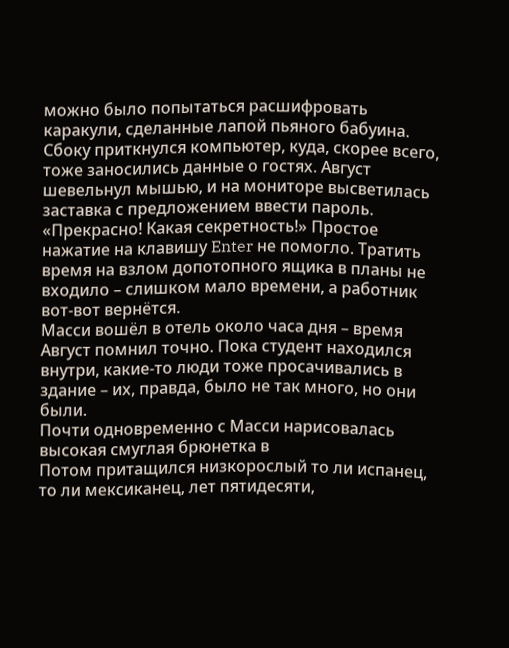можно было попытаться расшифровать каракули, сделанные лапой пьяного бабуина.
Сбоку приткнулся компьютер, куда, скорее всего, тоже заносились данные о гостях. Август шевельнул мышью, и на мониторе высветилась заставка с предложением ввести пароль. «Прекрасно! Какая секретность!» Простое нажатие на клавишу Enter не помогло. Тратить время на взлом допотопного ящика в планы не входило – слишком мало времени, а работник вот-вот вернётся.
Масси вошёл в отель около часа дня – время Август помнил точно. Пока студент находился внутри, какие-то люди тоже просачивались в здание – их, правда, было не так много, но они были.
Почти одновременно с Масси нарисовалась высокая смуглая брюнетка в
Потом притащился низкорослый то ли испанец, то ли мексиканец, лет пятидесяти,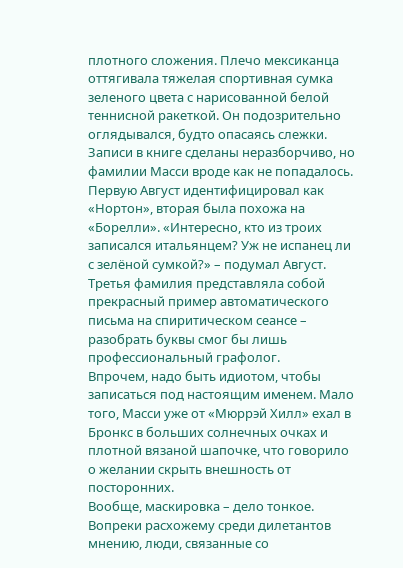плотного сложения. Плечо мексиканца оттягивала тяжелая спортивная сумка зеленого цвета с нарисованной белой теннисной ракеткой. Он подозрительно оглядывался, будто опасаясь слежки.
Записи в книге сделаны неразборчиво, но фамилии Масси вроде как не попадалось. Первую Август идентифицировал как «Нортон», вторая была похожа на «Борелли». «Интересно, кто из троих записался итальянцем? Уж не испанец ли с зелёной сумкой?» – подумал Август. Третья фамилия представляла собой прекрасный пример автоматического письма на спиритическом сеансе – разобрать буквы смог бы лишь профессиональный графолог.
Впрочем, надо быть идиотом, чтобы записаться под настоящим именем. Мало того, Масси уже от «Мюррэй Хилл» ехал в Бронкс в больших солнечных очках и плотной вязаной шапочке, что говорило о желании скрыть внешность от посторонних.
Вообще, маскировка – дело тонкое. Вопреки расхожему среди дилетантов мнению, люди, связанные со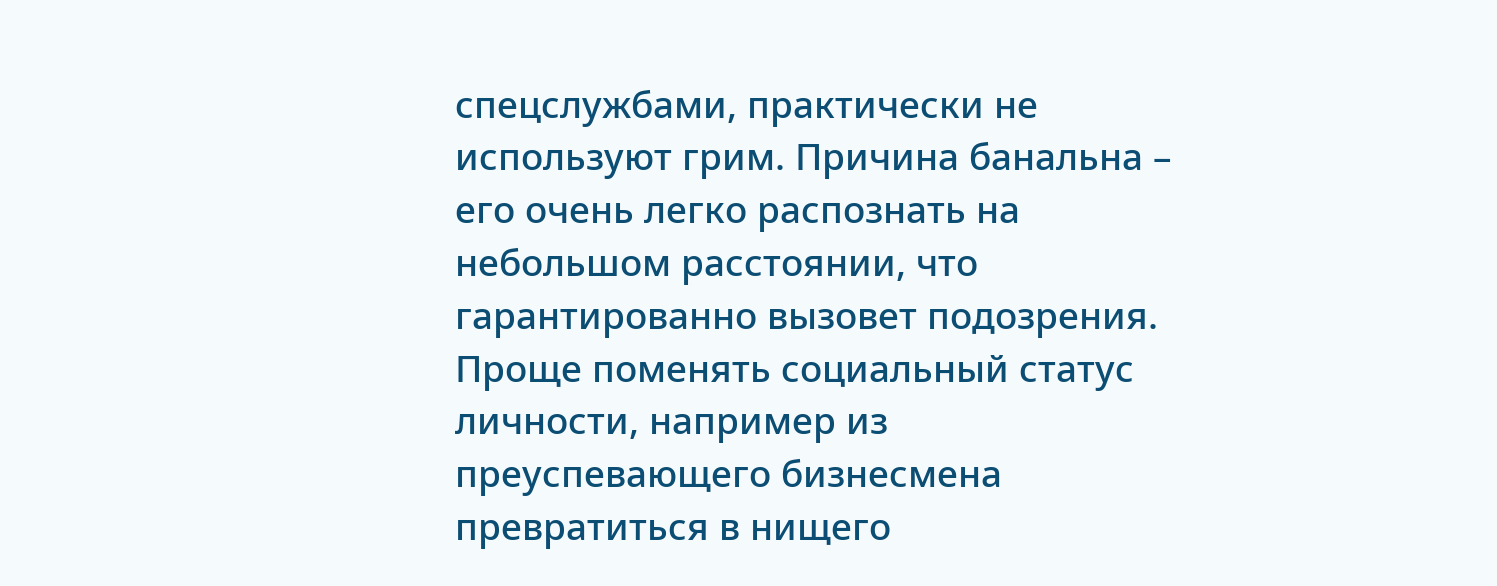спецслужбами, практически не используют грим. Причина банальна – его очень легко распознать на небольшом расстоянии, что гарантированно вызовет подозрения. Проще поменять социальный статус личности, например из преуспевающего бизнесмена превратиться в нищего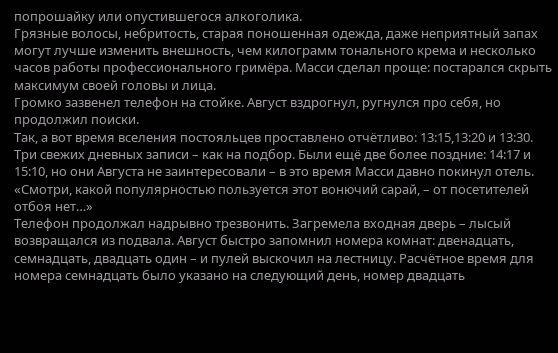попрошайку или опустившегося алкоголика.
Грязные волосы, небритость, старая поношенная одежда, даже неприятный запах могут лучше изменить внешность, чем килограмм тонального крема и несколько часов работы профессионального гримёра. Масси сделал проще: постарался скрыть максимум своей головы и лица.
Громко зазвенел телефон на стойке. Август вздрогнул, ругнулся про себя, но продолжил поиски.
Так, а вот время вселения постояльцев проставлено отчётливо: 13:15,13:20 и 13:30. Три свежих дневных записи – как на подбор. Были ещё две более поздние: 14:17 и 15:10, но они Августа не заинтересовали – в это время Масси давно покинул отель. «Смотри, какой популярностью пользуется этот вонючий сарай, – от посетителей отбоя нет…»
Телефон продолжал надрывно трезвонить. Загремела входная дверь – лысый возвращался из подвала. Август быстро запомнил номера комнат: двенадцать, семнадцать, двадцать один – и пулей выскочил на лестницу. Расчётное время для номера семнадцать было указано на следующий день, номер двадцать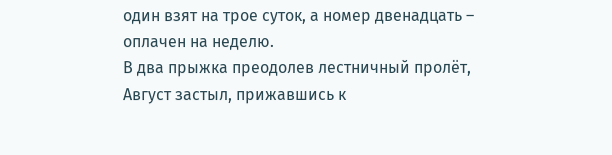один взят на трое суток, а номер двенадцать – оплачен на неделю.
В два прыжка преодолев лестничный пролёт, Август застыл, прижавшись к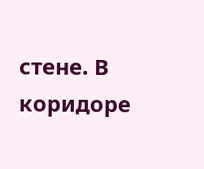стене. В коридоре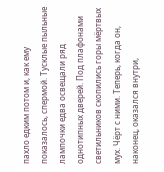пахло едким потом и, как ему показалось, спермой. Тусклые пыльные лампочки едва освещали ряд однотипных дверей. Под плафонами светильников скопились горы мёртвых мух. Чёрт с ними. Теперь, когда он, наконец, оказался внутри,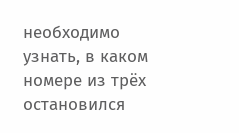необходимо узнать, в каком номере из трёх остановился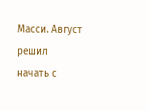Масси. Август решил начать с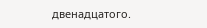двенадцатого.